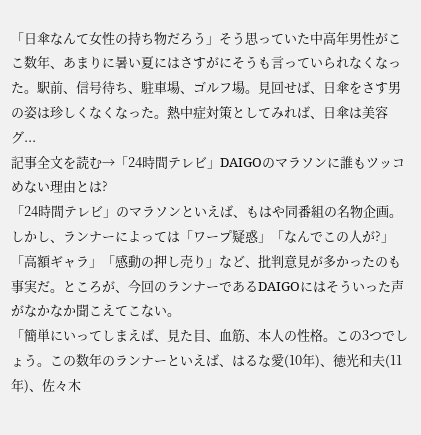「日傘なんて女性の持ち物だろう」そう思っていた中高年男性がここ数年、あまりに暑い夏にはさすがにそうも言っていられなくなった。駅前、信号待ち、駐車場、ゴルフ場。見回せば、日傘をさす男の姿は珍しくなくなった。熱中症対策としてみれば、日傘は美容グ...
記事全文を読む→「24時間テレビ」DAIGOのマラソンに誰もツッコめない理由とは?
「24時間テレビ」のマラソンといえば、もはや同番組の名物企画。しかし、ランナーによっては「ワープ疑惑」「なんでこの人が?」「高額ギャラ」「感動の押し売り」など、批判意見が多かったのも事実だ。ところが、今回のランナーであるDAIGOにはそういった声がなかなか聞こえてこない。
「簡単にいってしまえば、見た目、血筋、本人の性格。この3つでしょう。この数年のランナーといえば、はるな愛(10年)、徳光和夫(11年)、佐々木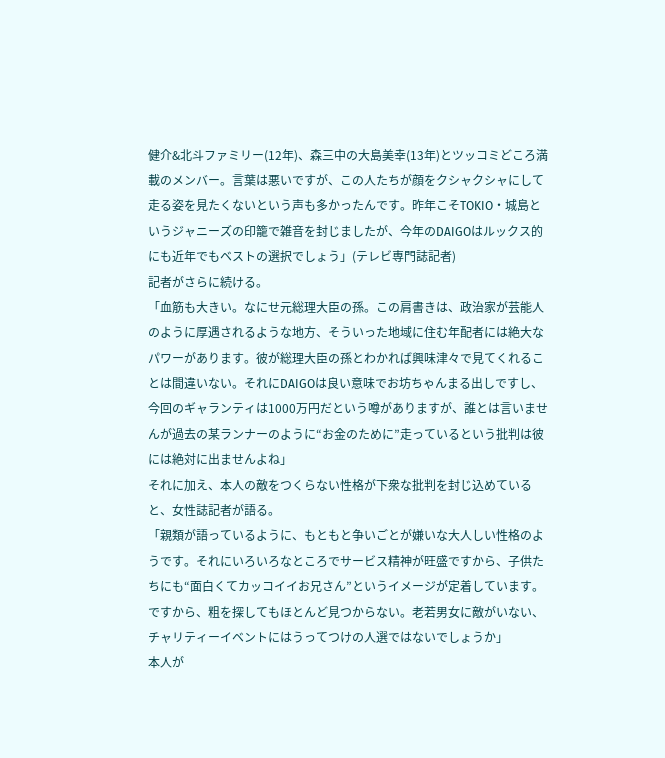健介&北斗ファミリー(12年)、森三中の大島美幸(13年)とツッコミどころ満載のメンバー。言葉は悪いですが、この人たちが顔をクシャクシャにして走る姿を見たくないという声も多かったんです。昨年こそTOKIO・城島というジャニーズの印籠で雑音を封じましたが、今年のDAIGOはルックス的にも近年でもベストの選択でしょう」(テレビ専門誌記者)
記者がさらに続ける。
「血筋も大きい。なにせ元総理大臣の孫。この肩書きは、政治家が芸能人のように厚遇されるような地方、そういった地域に住む年配者には絶大なパワーがあります。彼が総理大臣の孫とわかれば興味津々で見てくれることは間違いない。それにDAIGOは良い意味でお坊ちゃんまる出しですし、今回のギャランティは1000万円だという噂がありますが、誰とは言いませんが過去の某ランナーのように“お金のために”走っているという批判は彼には絶対に出ませんよね」
それに加え、本人の敵をつくらない性格が下衆な批判を封じ込めていると、女性誌記者が語る。
「親類が語っているように、もともと争いごとが嫌いな大人しい性格のようです。それにいろいろなところでサービス精神が旺盛ですから、子供たちにも“面白くてカッコイイお兄さん”というイメージが定着しています。ですから、粗を探してもほとんど見つからない。老若男女に敵がいない、チャリティーイベントにはうってつけの人選ではないでしょうか」
本人が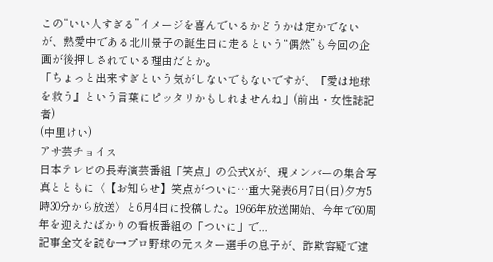この“いい人すぎる”イメージを喜んでいるかどうかは定かでないが、熱愛中である北川景子の誕生日に走るという“偶然”も今回の企画が後押しされている理由だとか。
「ちょっと出来すぎという気がしないでもないですが、『愛は地球を救う』という言葉にピッタリかもしれませんね」(前出・女性誌記者)
(中里けい)
アサ芸チョイス
日本テレビの長寿演芸番組「笑点」の公式Xが、現メンバーの集合写真とともに〈【お知らせ】笑点がついに…重大発表6月7日(日)夕方5時30分から放送〉と6月4日に投稿した。1966年放送開始、今年で60周年を迎えたばかりの看板番組の「ついに」で...
記事全文を読む→プロ野球の元スター選手の息子が、詐欺容疑で逮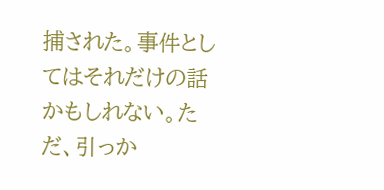捕された。事件としてはそれだけの話かもしれない。ただ、引っか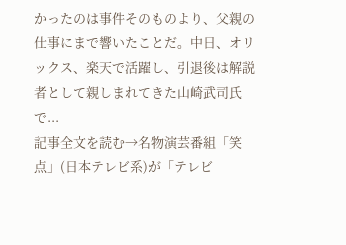かったのは事件そのものより、父親の仕事にまで響いたことだ。中日、オリックス、楽天で活躍し、引退後は解説者として親しまれてきた山崎武司氏で...
記事全文を読む→名物演芸番組「笑点」(日本テレビ系)が「テレビ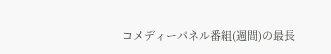コメディーパネル番組(週間)の最長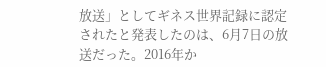放送」としてギネス世界記録に認定されたと発表したのは、6月7日の放送だった。2016年か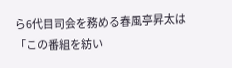ら6代目司会を務める春風亭昇太は「この番組を紡い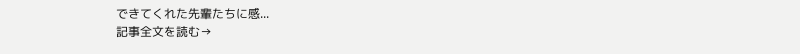できてくれた先輩たちに感...
記事全文を読む→